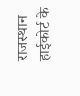राजस्थान हाईकोर्ट के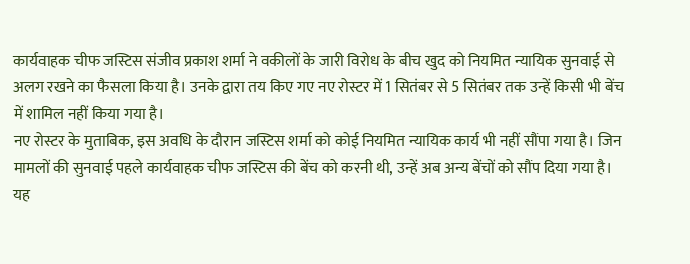कार्यवाहक चीफ जस्टिस संजीव प्रकाश शर्मा ने वकीलों के जारी विरोध के बीच खुद को नियमित न्यायिक सुनवाई से अलग रखने का फैसला किया है। उनके द्वारा तय किए गए नए रोस्टर में 1 सितंबर से 5 सितंबर तक उन्हें किसी भी बेंच में शामिल नहीं किया गया है।
नए रोस्टर के मुताबिक, इस अवधि के दौरान जस्टिस शर्मा को कोई नियमित न्यायिक कार्य भी नहीं सौंपा गया है। जिन मामलों की सुनवाई पहले कार्यवाहक चीफ जस्टिस की बेंच को करनी थी, उन्हें अब अन्य बेंचों को सौंप दिया गया है।
यह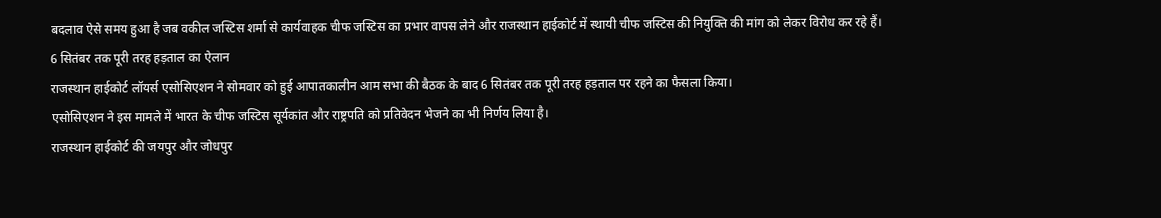बदलाव ऐसे समय हुआ है जब वकील जस्टिस शर्मा से कार्यवाहक चीफ जस्टिस का प्रभार वापस लेने और राजस्थान हाईकोर्ट में स्थायी चीफ जस्टिस की नियुक्ति की मांग को लेकर विरोध कर रहे हैं।
6 सितंबर तक पूरी तरह हड़ताल का ऐलान
राजस्थान हाईकोर्ट लॉयर्स एसोसिएशन ने सोमवार को हुई आपातकालीन आम सभा की बैठक के बाद 6 सितंबर तक पूरी तरह हड़ताल पर रहने का फैसला किया।
एसोसिएशन ने इस मामले में भारत के चीफ जस्टिस सूर्यकांत और राष्ट्रपति को प्रतिवेदन भेजने का भी निर्णय लिया है।
राजस्थान हाईकोर्ट की जयपुर और जोधपुर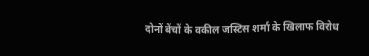दोनों बेंचों के वकील जस्टिस शर्मा के खिलाफ विरोध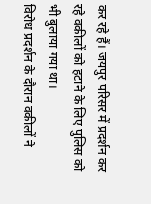कर रहे हैं। जयपुर परिसर में प्रदर्शन कर रहे वकीलों को हटाने के लिए पुलिस को भी बुलाया गया था।
विरोध प्रदर्शन के दौरान वकीलों ने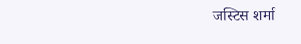जस्टिस शर्मा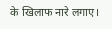के खिलाफ नारे लगाए।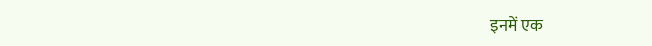इनमें एक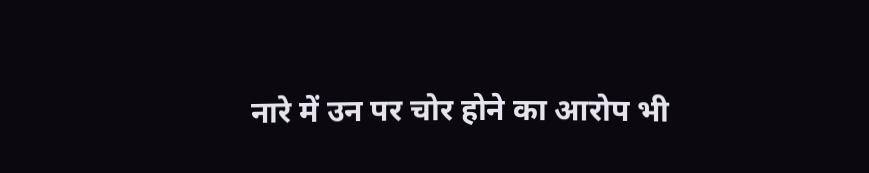नारे में उन पर चोर होने का आरोप भी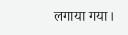लगाया गया।